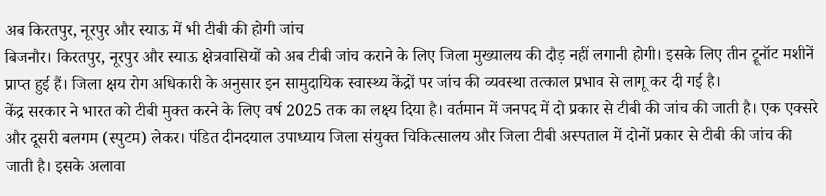अब किरतपुर, नूरपुर और स्याऊ में भी टीबी की होगी जांच
बिजनौर। किरतपुर, नूरपुर और स्याऊ क्षेत्रवासियों को अब टीबी जांच कराने के लिए जिला मुख्यालय की दौड़ नहीं लगानी होगी। इसके लिए तीन ट्रूनॉट मशीनें प्राप्त हुई हैं। जिला क्षय रोग अधिकारी के अनुसार इन सामुदायिक स्वास्थ्य केंद्रों पर जांच की व्यवस्था तत्काल प्रभाव से लागू कर दी गई है।
केंद्र सरकार ने भारत को टीबी मुक्त करने के लिए वर्ष 2025 तक का लक्ष्य दिया है। वर्तमान में जनपद में दो प्रकार से टीबी की जांच की जाती है। एक एक्सरे और दूसरी बलगम (स्पुटम) लेकर। पंडित दीनदयाल उपाध्याय जिला संयुक्त चिकित्सालय और जिला टीबी अस्पताल में दोनों प्रकार से टीबी की जांच की जाती है। इसके अलावा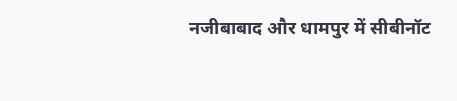नजीबाबाद और धामपुर में सीबीनॉट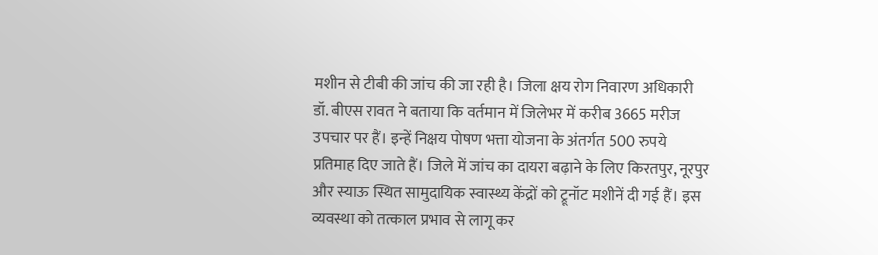मशीन से टीबी की जांच की जा रही है। जिला क्षय रोग निवारण अधिकारी डॉ. बीएस रावत ने बताया कि वर्तमान में जिलेभर में करीब 3665 मरीज उपचार पर हैं। इन्हें निक्षय पोषण भत्ता योजना के अंतर्गत 500 रुपये प्रतिमाह दिए जाते हैं। जिले में जांच का दायरा बढ़ाने के लिए किरतपुर, नूरपुर और स्याऊ स्थित सामुदायिक स्वास्थ्य केंद्रों को ट्रूनॉट मशीनें दी गई हैं। इस व्यवस्था को तत्काल प्रभाव से लागू कर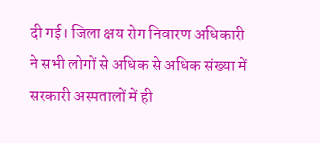दी गई। जिला क्षय रोग निवारण अधिकारी ने सभी लोगों से अधिक से अधिक संख्या में सरकारी अस्पतालों में ही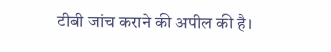टीबी जांच कराने की अपील की है।